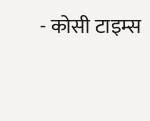- कोसी टाइम्स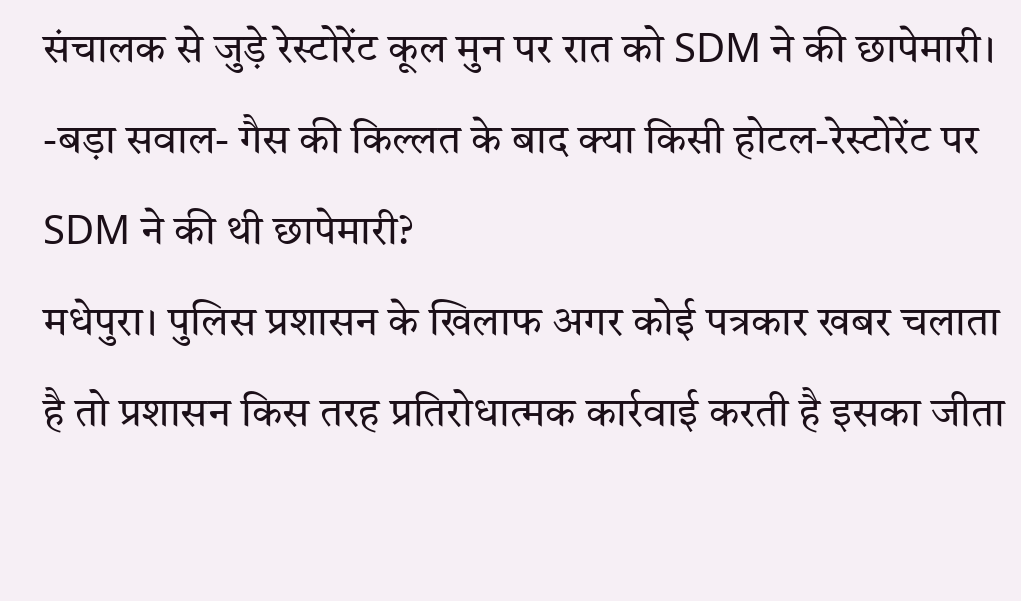संचालक से जुड़े रेस्टोरेंट कूल मुन पर रात को SDM ने की छापेमारी।
-बड़ा सवाल- गैस की किल्लत के बाद क्या किसी होटल-रेस्टोरेंट पर SDM ने की थी छापेमारी?
मधेपुरा। पुलिस प्रशासन के खिलाफ अगर कोई पत्रकार खबर चलाता है तो प्रशासन किस तरह प्रतिरोधात्मक कार्रवाई करती है इसका जीता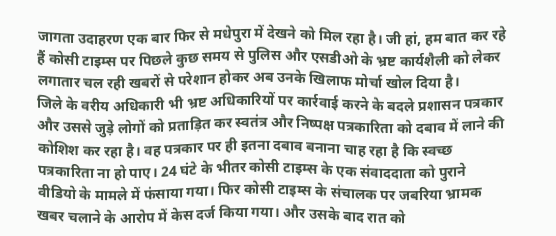जागता उदाहरण एक बार फिर से मधेपुरा में देखने को मिल रहा है। जी हां, हम बात कर रहे हैं कोसी टाइम्स पर पिछले कुछ समय से पुलिस और एसडीओ के भ्रष्ट कार्यशैली को लेकर लगातार चल रही खबरों से परेशान होकर अब उनके खिलाफ मोर्चा खोल दिया है।
जिले के वरीय अधिकारी भी भ्रष्ट अधिकारियों पर कार्रवाई करने के बदले प्रशासन पत्रकार और उससे जुड़े लोगों को प्रताड़ित कर स्वतंत्र और निष्पक्ष पत्रकारिता को दबाव में लाने की कोशिश कर रहा है। वह पत्रकार पर ही इतना दबाव बनाना चाह रहा है कि स्वच्छ पत्रकारिता ना हो पाए। 24 घंटे के भीतर कोसी टाइम्स के एक संवाददाता को पुराने वीडियो के मामले में फंसाया गया। फिर कोसी टाइम्स के संचालक पर जबरिया भ्रामक खबर चलाने के आरोप में केस दर्ज किया गया। और उसके बाद रात को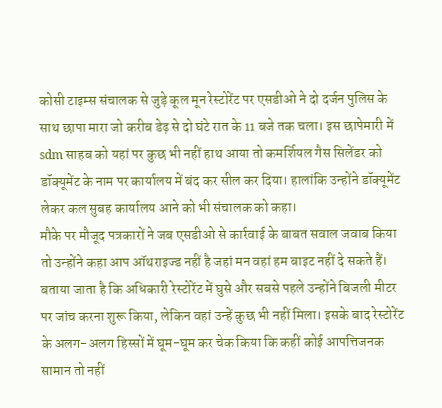कोसी टाइम्स संचालक से जुड़े कूल मून रेस्टोरेंट पर एसडीओ ने दो दर्जन पुलिस के साथ छापा मारा जो करीब डेढ़ से दो घंटे रात के 11 बजे तक चला। इस छापेमारी में sdm साहब को यहां पर कुछ भी नहीं हाथ आया तो कमर्शियल गैस सिलेंडर को डॉक्यूमेंट के नाम पर कार्यालय में बंद कर सील कर दिया। हालांकि उन्होंने डॉक्यूमेंट लेकर कल सुबह कार्यालय आने को भी संचालक को कहा।
मौके पर मौजूद पत्रकारों ने जब एसडीओ से कार्रवाई के बाबत सवाल जवाब किया तो उन्होंने कहा आप ऑथराइज्ड नहीं है जहां मन वहां हम बाइट नहीं दे सकते हैं। बताया जाता है कि अधिकारी रेस्टोरेंट में घुसे और सबसे पहले उन्होंने बिजली मीटर पर जांच करना शुरू किया, लेकिन वहां उन्हें कुछ भी नहीं मिला। इसके बाद रेस्टोरेंट के अलग-अलग हिस्सों में घूम-घूम कर चेक किया कि कहीं कोई आपत्तिजनक सामान तो नहीं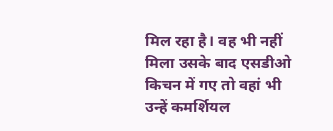मिल रहा है। वह भी नहीं मिला उसके बाद एसडीओ किचन में गए तो वहां भी उन्हें कमर्शियल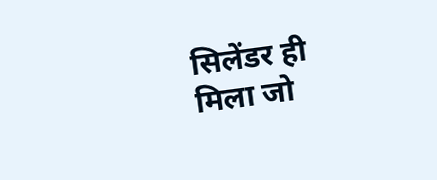सिलेंडर ही मिला जो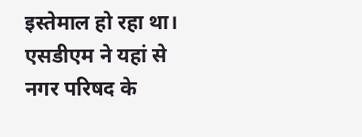इस्तेमाल हो रहा था। एसडीएम ने यहां से नगर परिषद के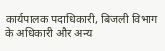कार्यपालक पदाधिकारी, बिजली विभाग के अधिकारी और अन्य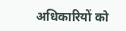अधिकारियों को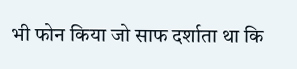भी फोन किया जो साफ दर्शाता था कि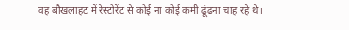वह बौखलाहट में रेस्टोरेंट से कोई ना कोई कमी ढूंढना चाह रहे थे।